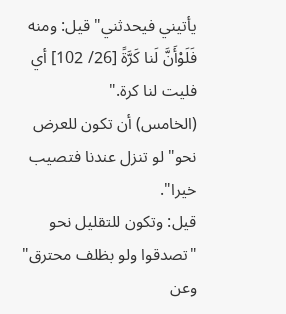يأتيني فيحدثني"قيل: ومنه فَلَوْأَنَّ لَنا كَرَّةً [26/ 102] أي فليت لنا كرة."
(الخامس) أن تكون للعرض نحو"لو تنزل عندنا فتصيب خيرا".
قيل: وتكون للتقليل نحو
"تصدقوا ولو بظلف محترق"
وعن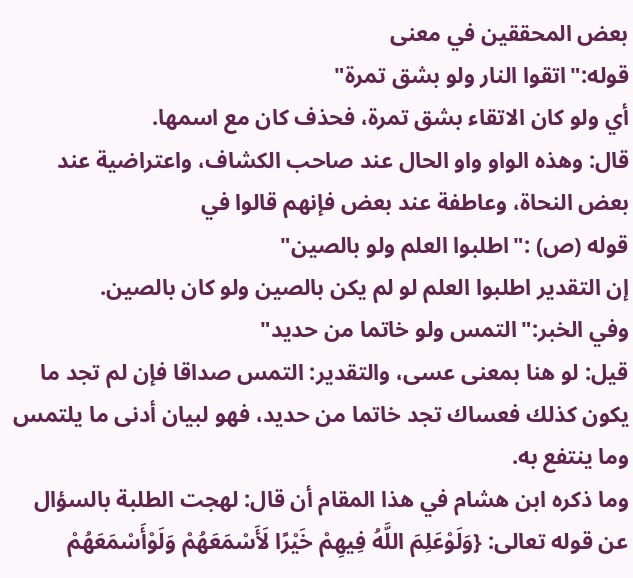بعض المحققين في معنى
قوله:"اتقوا النار ولو بشق تمرة"
أي ولو كان الاتقاء بشق تمرة، فحذف كان مع اسمها.
قال: وهذه الواو واو الحال عند صاحب الكشاف، واعتراضية عند بعض النحاة، وعاطفة عند بعض فإنهم قالوا في
قوله (ص) :"اطلبوا العلم ولو بالصين"
إن التقدير اطلبوا العلم لو لم يكن بالصين ولو كان بالصين.
وفي الخبر:"التمس ولو خاتما من حديد"
قيل: لو هنا بمعنى عسى، والتقدير: التمس صداقا فإن لم تجد ما يكون كذلك فعساك تجد خاتما من حديد، فهو لبيان أدنى ما يلتمس وما ينتفع به.
وما ذكره ابن هشام في هذا المقام أن قال: لهجت الطلبة بالسؤال عن قوله تعالى: {وَلَوْعَلِمَ اللَّهُ فِيهِمْ خَيْرًا لَأَسْمَعَهُمْ وَلَوْأَسْمَعَهُمْ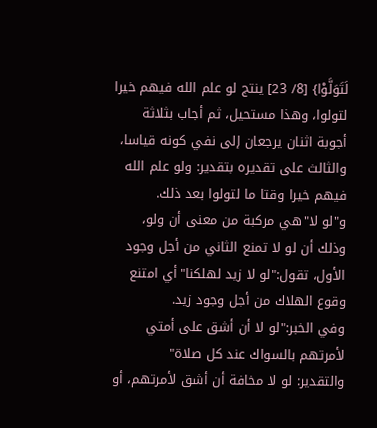لَتَوَلَّوْا} [8/ 23] ينتج لو علم الله فيهم خيرا لتولوا، وهذا مستحيل، ثم أجاب بثلاثة أجوبة اثنان يرجعان إلى نفي كونه قياسا، والثالث على تقديره بتقدير: ولو علم الله فيهم خيرا وقتا ما لتولوا بعد ذلك.
و"لو لا"هي مركبة من معنى أن ولو، وذلك أن لو لا تمنع الثاني من أجل وجود الأول، تقول:"لو لا زيد لهلكنا"أي امتنع وقوع الهلاك من أجل وجود زيد.
وفي الخبر:"لو لا أن أشق على أمتي لأمرتهم بالسواك عند كل صلاة"
والتقدير: لو لا مخافة أن أشق لأمرتهم، أو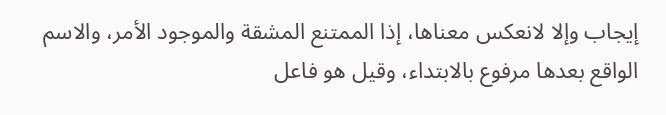إيجاب وإلا لانعكس معناها، إذا الممتنع المشقة والموجود الأمر، والاسم الواقع بعدها مرفوع بالابتداء، وقيل هو فاعل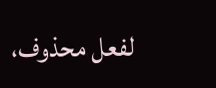لفعل محذوف،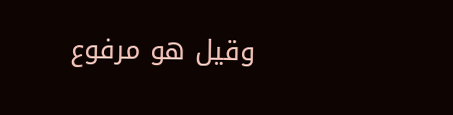وقيل هو مرفوع